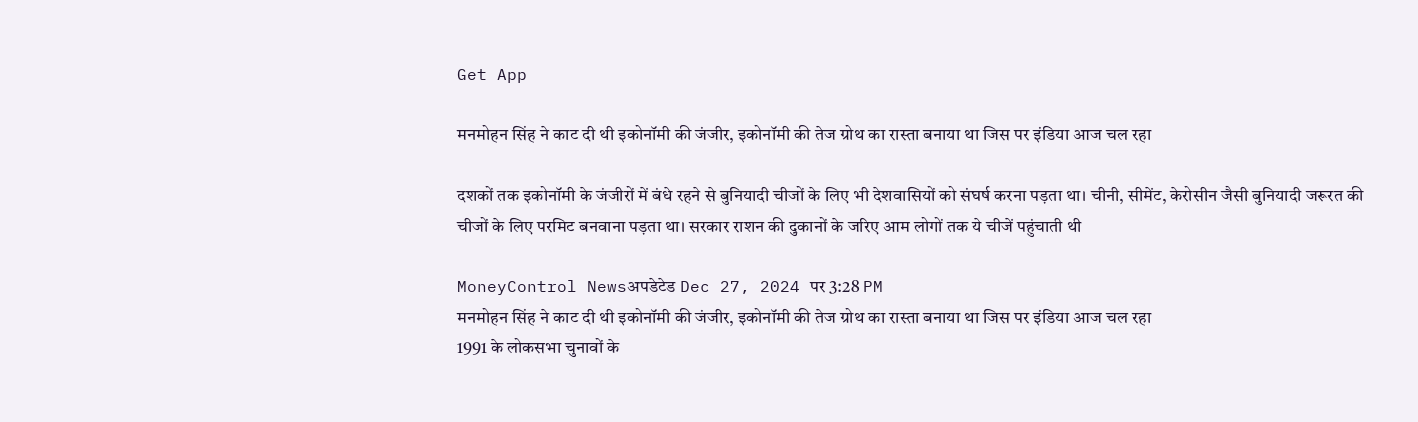Get App

मनमोहन सिंह ने काट दी थी इकोनॉमी की जंजीर, इकोनॉमी की तेज ग्रोथ का रास्ता बनाया था जिस पर इंडिया आज चल रहा

दशकों तक इकोनॉमी के जंजीरों में बंधे रहने से बुनियादी चीजों के लिए भी देशवासियों को संघर्ष करना पड़ता था। चीनी, सीमेंट, केरोसीन जैसी बुनियादी जरूरत की चीजों के लिए परमिट बनवाना पड़ता था। सरकार राशन की दुकानों के जरिए आम लोगों तक ये चीजें पहुंचाती थी

MoneyControl Newsअपडेटेड Dec 27, 2024 पर 3:28 PM
मनमोहन सिंह ने काट दी थी इकोनॉमी की जंजीर, इकोनॉमी की तेज ग्रोथ का रास्ता बनाया था जिस पर इंडिया आज चल रहा
1991 के लोकसभा चुनावों के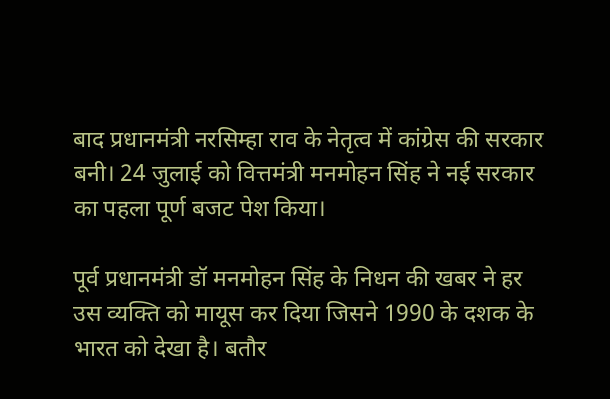बाद प्रधानमंत्री नरसिम्हा राव के नेतृत्व में कांग्रेस की सरकार बनी। 24 जुलाई को वित्तमंत्री मनमोहन सिंह ने नई सरकार का पहला पूर्ण बजट पेश किया।

पूर्व प्रधानमंत्री डॉ मनमोहन सिंह के निधन की खबर ने हर उस व्यक्ति को मायूस कर दिया जिसने 1990 के दशक के भारत को देखा है। बतौर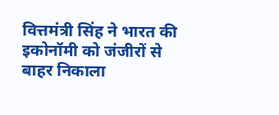वित्तमंत्री सिंह ने भारत की इकोनॉमी को जंजीरों से बाहर निकाला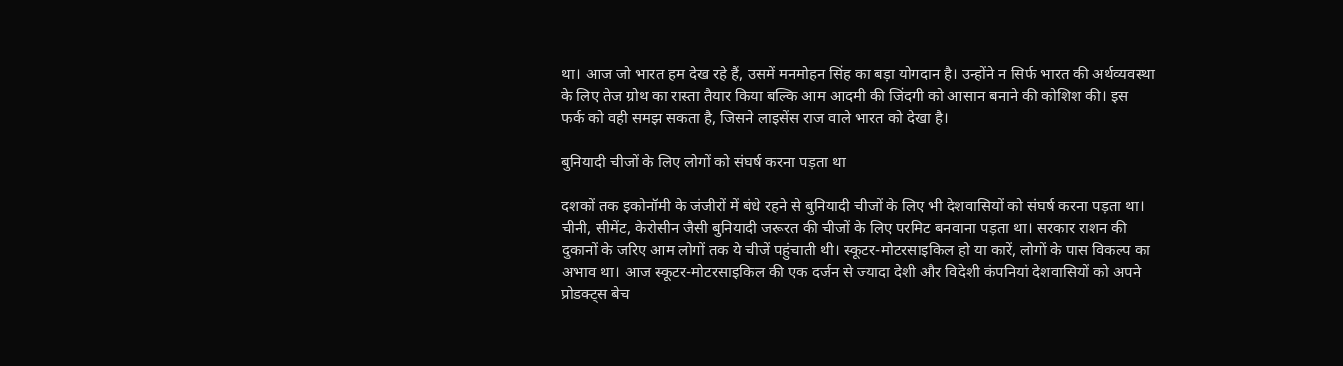था। आज जो भारत हम देख रहे हैं, उसमें मनमोहन सिंह का बड़ा योगदान है। उन्होंने न सिर्फ भारत की अर्थव्यवस्था के लिए तेज ग्रोथ का रास्ता तैयार किया बल्कि आम आदमी की जिंदगी को आसान बनाने की कोशिश की। इस फर्क को वही समझ सकता है, जिसने लाइसेंस राज वाले भारत को देखा है।

बुनियादी चीजों के लिए लोगों को संघर्ष करना पड़ता था

दशकों तक इकोनॉमी के जंजीरों में बंधे रहने से बुनियादी चीजों के लिए भी देशवासियों को संघर्ष करना पड़ता था। चीनी, सीमेंट, केरोसीन जैसी बुनियादी जरूरत की चीजों के लिए परमिट बनवाना पड़ता था। सरकार राशन की दुकानों के जरिए आम लोगों तक ये चीजें पहुंचाती थी। स्कूटर-मोटरसाइकिल हो या कारें, लोगों के पास विकल्प का अभाव था। आज स्कूटर-मोटरसाइकिल की एक दर्जन से ज्यादा देशी और विदेशी कंपनियां देशवासियों को अपने प्रोडक्ट्स बेच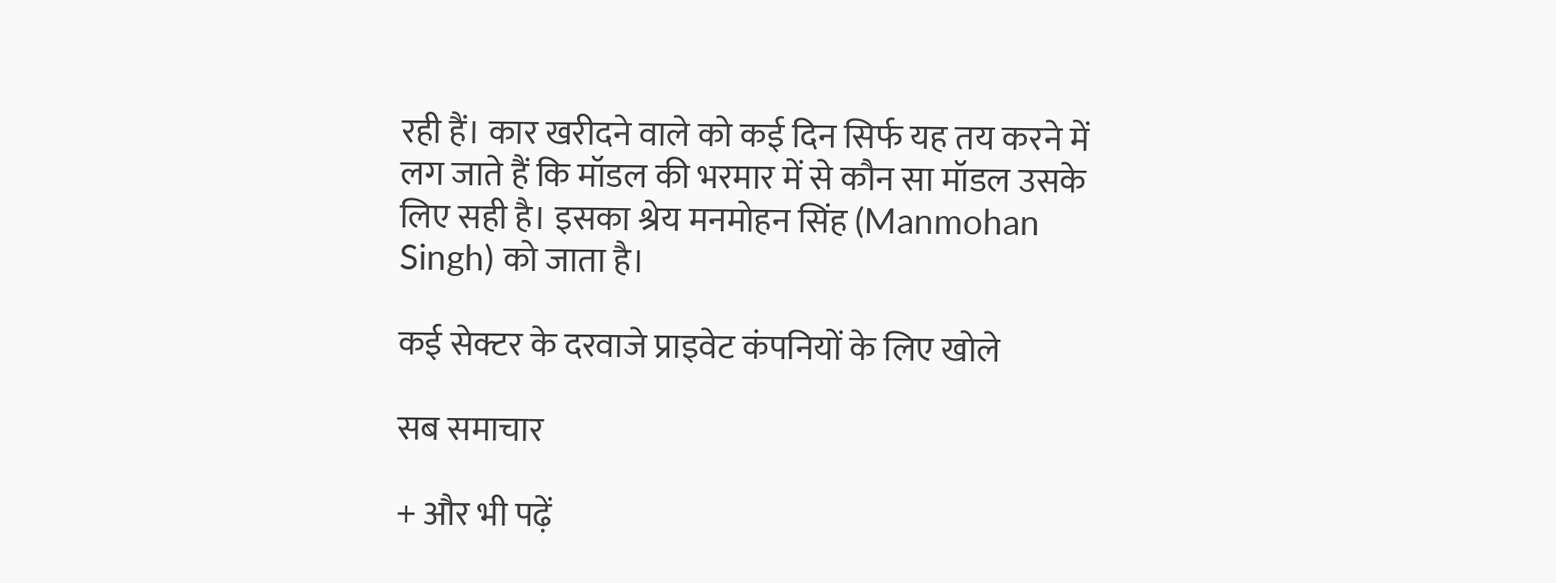रही हैं। कार खरीदने वाले को कई दिन सिर्फ यह तय करने में लग जाते हैं कि मॉडल की भरमार में से कौन सा मॉडल उसके लिए सही है। इसका श्रेय मनमोहन सिंह (Manmohan Singh) को जाता है।

कई सेक्टर के दरवाजे प्राइवेट कंपनियों के लिए खोले

सब समाचार

+ और भी पढ़ें